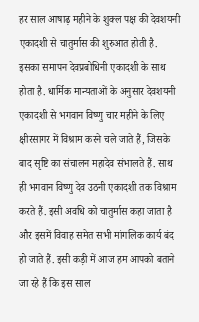हर साल आषाढ़ महीने के शुक्ल पक्ष की देवशयनी एकादशी से चातुर्मास की शुरुआत होती है. इसका समापन देवप्रबोधिनी एकादशी के साथ होता है. धार्मिक मान्यताओं के अनुसार देवशयनी एकादशी से भगवान विष्णु चार महीने के लिए क्षीरसागर में विश्राम करने चले जाते हैं, जिसके बाद सृष्टि का संचालन महादेव संभालते हैं. साथ ही भगवान विष्णु देव उठनी एकादशी तक विश्राम करते हैं. इसी अवधि को चातुर्मास कहा जाता है और इसमें विवाह समेत सभी मांगलिक कार्य बंद हो जाते हैं. इसी कड़ी में आज हम आपको बताने जा रहे हैं कि इस साल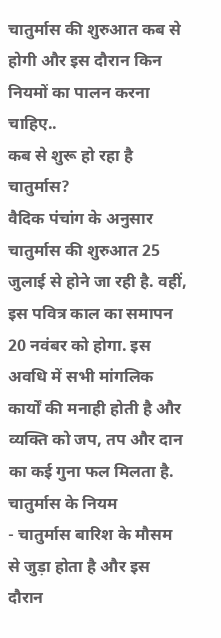चातुर्मास की शुरुआत कब से होगी और इस दौरान किन नियमों का पालन करना चाहिए..
कब से शुरू हो रहा है चातुर्मास?
वैदिक पंचांग के अनुसार चातुर्मास की शुरुआत 25 जुलाई से होने जा रही है. वहीं, इस पवित्र काल का समापन 20 नवंबर को होगा. इस अवधि में सभी मांगलिक कार्यों की मनाही होती है और व्यक्ति को जप, तप और दान का कई गुना फल मिलता है.
चातुर्मास के नियम
- चातुर्मास बारिश के मौसम से जुड़ा होता है और इस दौरान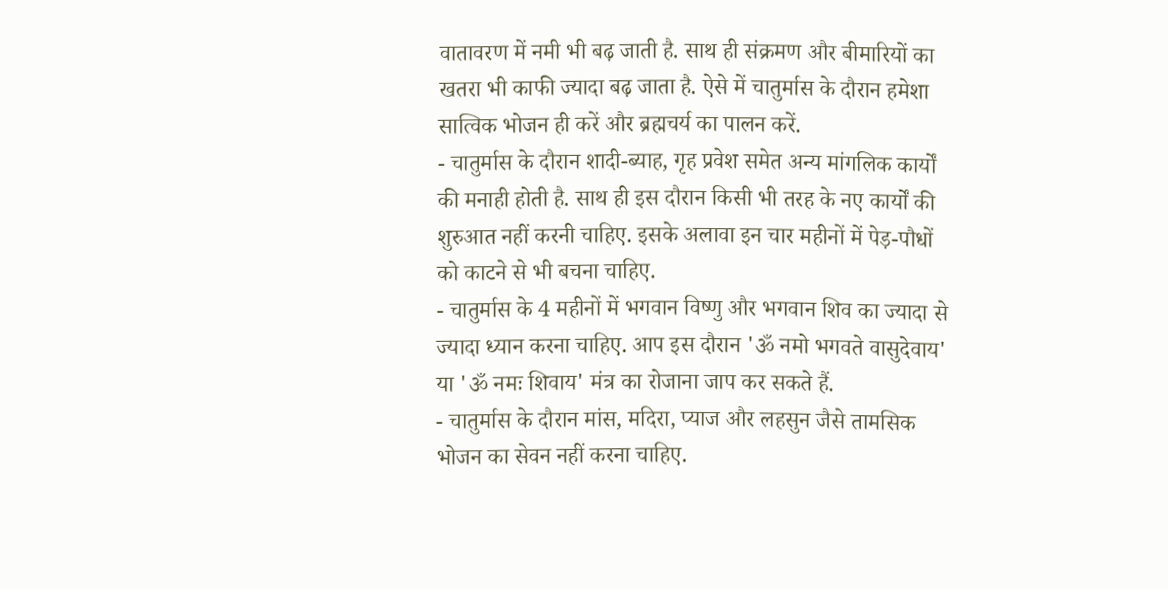वातावरण में नमी भी बढ़ जाती है. साथ ही संक्रमण और बीमारियों का खतरा भी काफी ज्यादा बढ़ जाता है. ऐसे में चातुर्मास के दौरान हमेशा सात्विक भोजन ही करें और ब्रह्मचर्य का पालन करें.
- चातुर्मास के दौरान शादी-ब्याह, गृह प्रवेश समेत अन्य मांगलिक कार्यों की मनाही होती है. साथ ही इस दौरान किसी भी तरह के नए कार्यों की शुरुआत नहीं करनी चाहिए. इसके अलावा इन चार महीनों में पेड़-पौधों को काटने से भी बचना चाहिए.
- चातुर्मास के 4 महीनों में भगवान विष्णु और भगवान शिव का ज्यादा से ज्यादा ध्यान करना चाहिए. आप इस दौरान 'ॐ नमो भगवते वासुदेवाय' या 'ॐ नमः शिवाय' मंत्र का रोजाना जाप कर सकते हैं.
- चातुर्मास के दौरान मांस, मदिरा, प्याज और लहसुन जैसे तामसिक भोजन का सेवन नहीं करना चाहिए.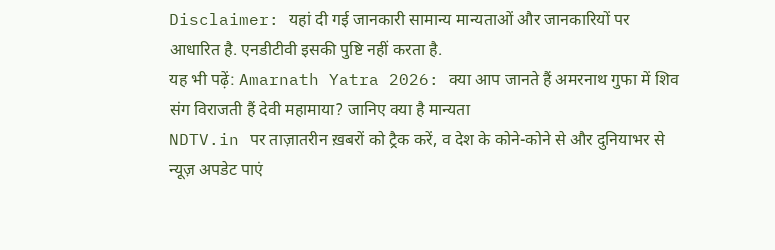Disclaimer: यहां दी गई जानकारी सामान्य मान्यताओं और जानकारियों पर आधारित है. एनडीटीवी इसकी पुष्टि नहीं करता है.
यह भी पढ़ें: Amarnath Yatra 2026: क्या आप जानते हैं अमरनाथ गुफा में शिव संग विराजती हैं देवी महामाया? जानिए क्या है मान्यता
NDTV.in पर ताज़ातरीन ख़बरों को ट्रैक करें, व देश के कोने-कोने से और दुनियाभर से न्यूज़ अपडेट पाएं